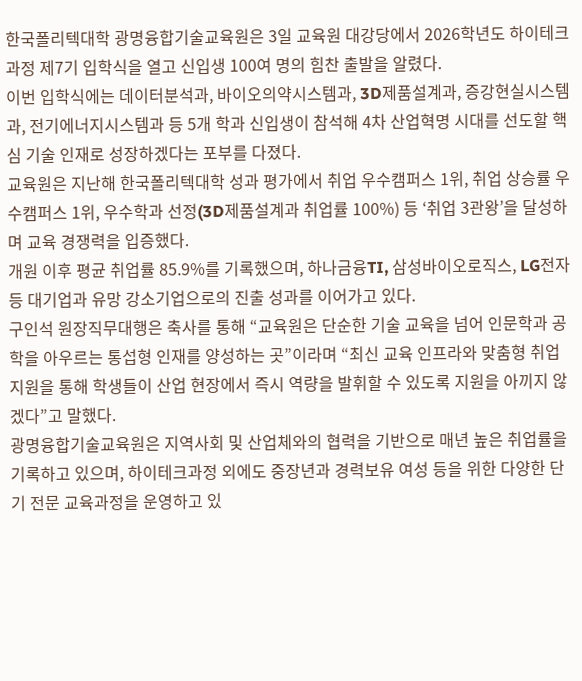한국폴리텍대학 광명융합기술교육원은 3일 교육원 대강당에서 2026학년도 하이테크과정 제7기 입학식을 열고 신입생 100여 명의 힘찬 출발을 알렸다.
이번 입학식에는 데이터분석과, 바이오의약시스템과, 3D제품설계과, 증강현실시스템과, 전기에너지시스템과 등 5개 학과 신입생이 참석해 4차 산업혁명 시대를 선도할 핵심 기술 인재로 성장하겠다는 포부를 다졌다.
교육원은 지난해 한국폴리텍대학 성과 평가에서 취업 우수캠퍼스 1위, 취업 상승률 우수캠퍼스 1위, 우수학과 선정(3D제품설계과 취업률 100%) 등 ‘취업 3관왕’을 달성하며 교육 경쟁력을 입증했다.
개원 이후 평균 취업률 85.9%를 기록했으며, 하나금융TI, 삼성바이오로직스, LG전자 등 대기업과 유망 강소기업으로의 진출 성과를 이어가고 있다.
구인석 원장직무대행은 축사를 통해 “교육원은 단순한 기술 교육을 넘어 인문학과 공학을 아우르는 통섭형 인재를 양성하는 곳”이라며 “최신 교육 인프라와 맞춤형 취업 지원을 통해 학생들이 산업 현장에서 즉시 역량을 발휘할 수 있도록 지원을 아끼지 않겠다”고 말했다.
광명융합기술교육원은 지역사회 및 산업체와의 협력을 기반으로 매년 높은 취업률을 기록하고 있으며, 하이테크과정 외에도 중장년과 경력보유 여성 등을 위한 다양한 단기 전문 교육과정을 운영하고 있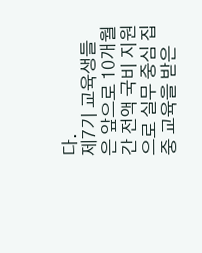다.
제7기 교육생들은 앞으로 10개월간 전액 국비 지원으로 실무 중심 집중 교육을 받은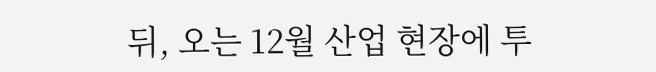뒤, 오는 12월 산업 현장에 투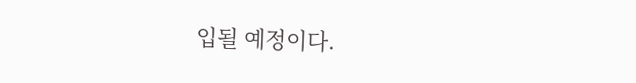입될 예정이다.